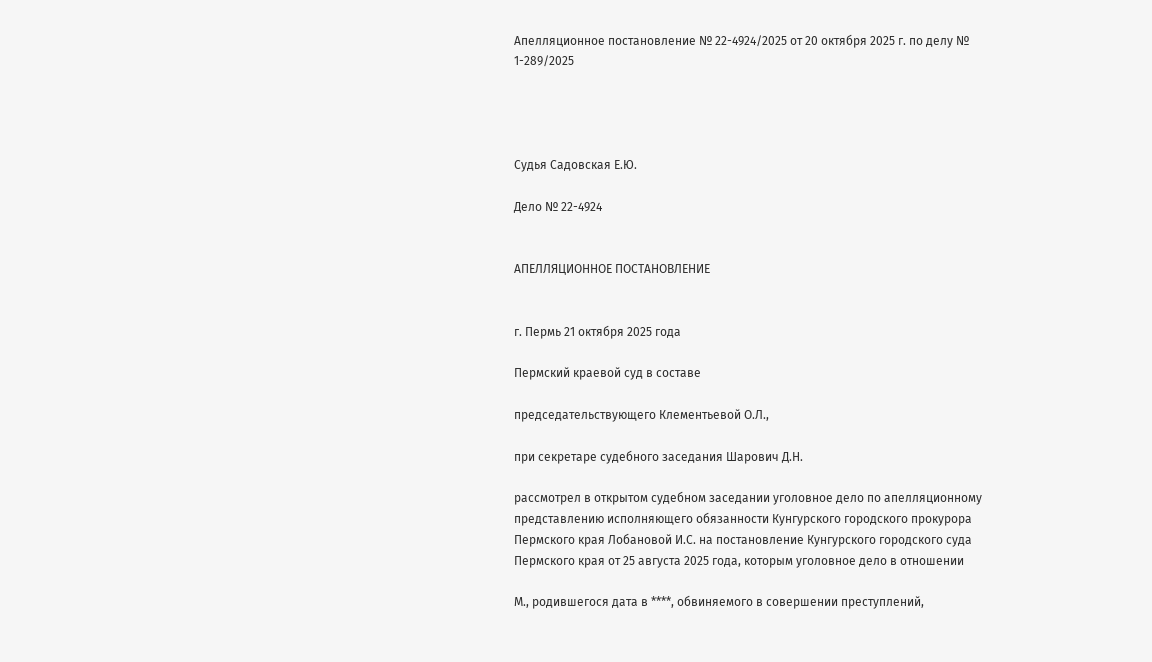Апелляционное постановление № 22-4924/2025 от 20 октября 2025 г. по делу № 1-289/2025




Судья Садовская Е.Ю.

Дело № 22-4924


АПЕЛЛЯЦИОННОЕ ПОСТАНОВЛЕНИЕ


г. Пермь 21 октября 2025 года

Пермский краевой суд в составе

председательствующего Клементьевой О.Л.,

при секретаре судебного заседания Шарович Д.Н.

рассмотрел в открытом судебном заседании уголовное дело по апелляционному представлению исполняющего обязанности Кунгурского городского прокурора Пермского края Лобановой И.С. на постановление Кунгурского городского суда Пермского края от 25 августа 2025 года, которым уголовное дело в отношении

М., родившегося дата в ****, обвиняемого в совершении преступлений,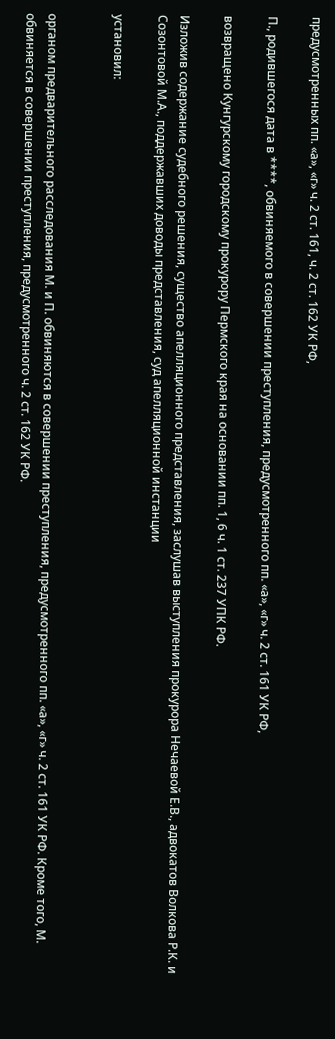предусмотренных пп. «а», «г» ч. 2 ст. 161, ч. 2 ст. 162 УК РФ,

П., родившегося дата в ****, обвиняемого в совершении преступления, предусмотренного пп. «а», «г» ч. 2 ст. 161 УК РФ,

возвращено Кунгурскому городскому прокурору Пермского края на основании пп. 1, 6 ч. 1 ст. 237 УПК РФ.

Изложив содержание судебного решения, существо апелляционного представления, заслушав выступления прокурора Нечаевой Е.В., адвокатов Волкова Р.К. и Созонтовой М.А., поддержавших доводы представления, суд апелляционной инстанции

установил:


органом предварительного расследования М. и П. обвиняются в совершении преступления, предусмотренного пп. «а», «г» ч. 2 ст. 161 УК РФ. Кроме того, М. обвиняется в совершении преступления, предусмотренного ч. 2 ст. 162 УК РФ.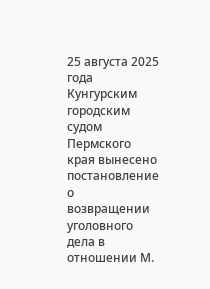25 августа 2025 года Кунгурским городским судом Пермского края вынесено постановление о возвращении уголовного дела в отношении М.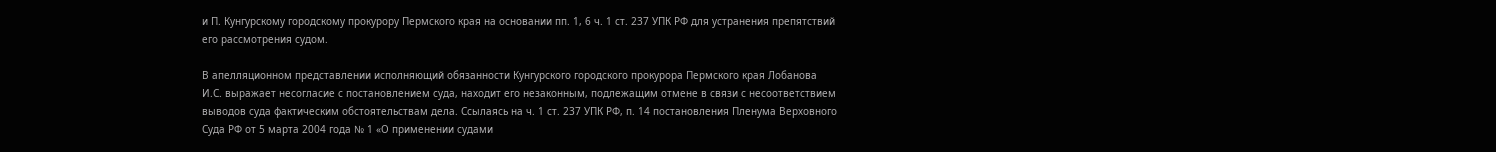и П. Кунгурскому городскому прокурору Пермского края на основании пп. 1, 6 ч. 1 ст. 237 УПК РФ для устранения препятствий его рассмотрения судом.

В апелляционном представлении исполняющий обязанности Кунгурского городского прокурора Пермского края Лобанова И.С. выражает несогласие с постановлением суда, находит его незаконным, подлежащим отмене в связи с несоответствием выводов суда фактическим обстоятельствам дела. Ссылаясь на ч. 1 ст. 237 УПК РФ, п. 14 постановления Пленума Верховного Суда РФ от 5 марта 2004 года № 1 «О применении судами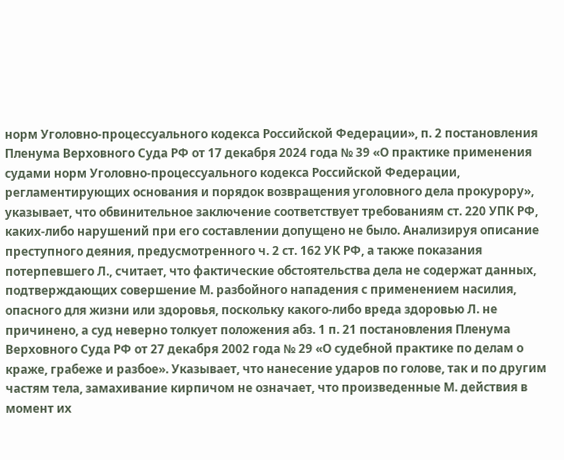норм Уголовно-процессуального кодекса Российской Федерации», п. 2 постановления Пленума Верховного Суда РФ от 17 декабря 2024 года № 39 «О практике применения судами норм Уголовно-процессуального кодекса Российской Федерации, регламентирующих основания и порядок возвращения уголовного дела прокурору», указывает, что обвинительное заключение соответствует требованиям ст. 220 УПК РФ, каких-либо нарушений при его составлении допущено не было. Анализируя описание преступного деяния, предусмотренного ч. 2 ст. 162 УК РФ, а также показания потерпевшего Л., считает, что фактические обстоятельства дела не содержат данных, подтверждающих совершение М. разбойного нападения с применением насилия, опасного для жизни или здоровья, поскольку какого-либо вреда здоровью Л. не причинено, а суд неверно толкует положения абз. 1 п. 21 постановления Пленума Верховного Суда РФ от 27 декабря 2002 года № 29 «О судебной практике по делам о краже, грабеже и разбое». Указывает, что нанесение ударов по голове, так и по другим частям тела, замахивание кирпичом не означает, что произведенные М. действия в момент их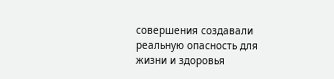совершения создавали реальную опасность для жизни и здоровья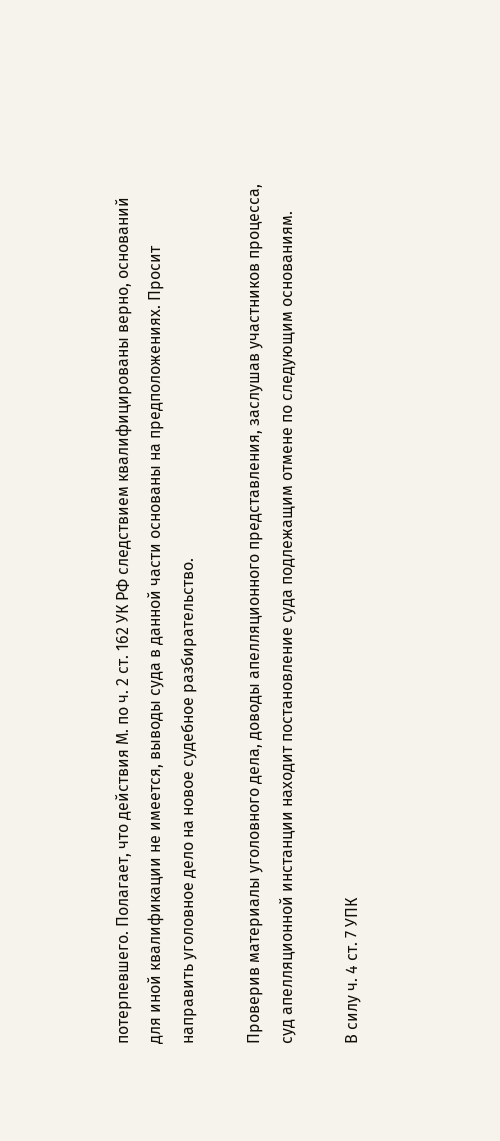потерпевшего. Полагает, что действия М. по ч. 2 ст. 162 УК РФ следствием квалифицированы верно, оснований для иной квалификации не имеется, выводы суда в данной части основаны на предположениях. Просит направить уголовное дело на новое судебное разбирательство.

Проверив материалы уголовного дела, доводы апелляционного представления, заслушав участников процесса, суд апелляционной инстанции находит постановление суда подлежащим отмене по следующим основаниям.

В силу ч. 4 ст. 7 УПК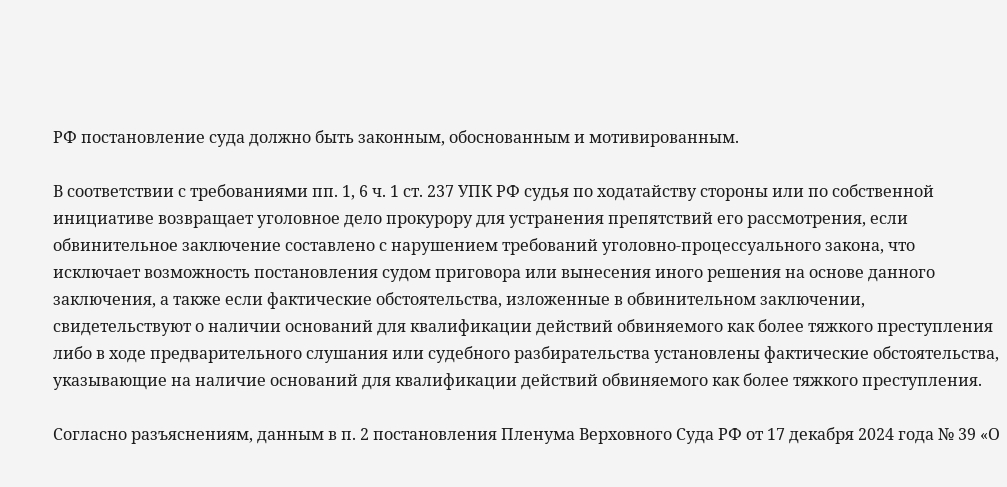РФ постановление суда должно быть законным, обоснованным и мотивированным.

В соответствии с требованиями пп. 1, 6 ч. 1 ст. 237 УПК РФ судья по ходатайству стороны или по собственной инициативе возвращает уголовное дело прокурору для устранения препятствий его рассмотрения, если обвинительное заключение составлено с нарушением требований уголовно-процессуального закона, что исключает возможность постановления судом приговора или вынесения иного решения на основе данного заключения, а также если фактические обстоятельства, изложенные в обвинительном заключении, свидетельствуют о наличии оснований для квалификации действий обвиняемого как более тяжкого преступления либо в ходе предварительного слушания или судебного разбирательства установлены фактические обстоятельства, указывающие на наличие оснований для квалификации действий обвиняемого как более тяжкого преступления.

Согласно разъяснениям, данным в п. 2 постановления Пленума Верховного Суда РФ от 17 декабря 2024 года № 39 «О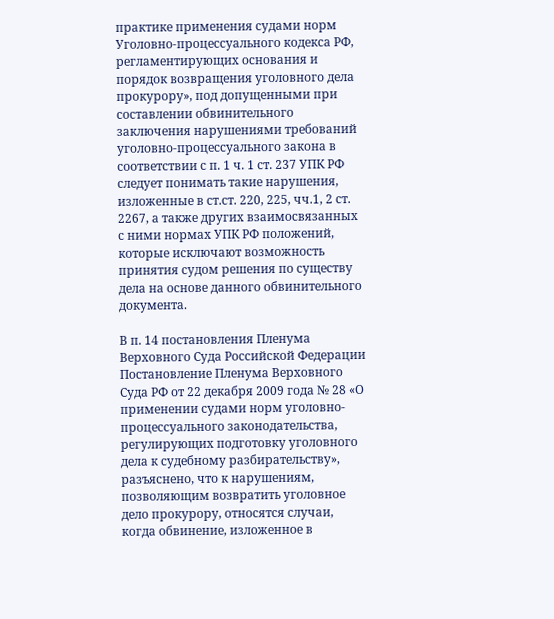практике применения судами норм Уголовно-процессуального кодекса РФ, регламентирующих основания и порядок возвращения уголовного дела прокурору», под допущенными при составлении обвинительного заключения нарушениями требований уголовно-процессуального закона в соответствии с п. 1 ч. 1 ст. 237 УПК РФ следует понимать такие нарушения, изложенные в ст.ст. 220, 225, чч.1, 2 ст. 2267, а также других взаимосвязанных с ними нормах УПК РФ положений, которые исключают возможность принятия судом решения по существу дела на основе данного обвинительного документа.

В п. 14 постановления Пленума Верховного Суда Российской Федерации Постановление Пленума Верховного Суда РФ от 22 декабря 2009 года № 28 «О применении судами норм уголовно-процессуального законодательства, регулирующих подготовку уголовного дела к судебному разбирательству», разъяснено, что к нарушениям, позволяющим возвратить уголовное дело прокурору, относятся случаи, когда обвинение, изложенное в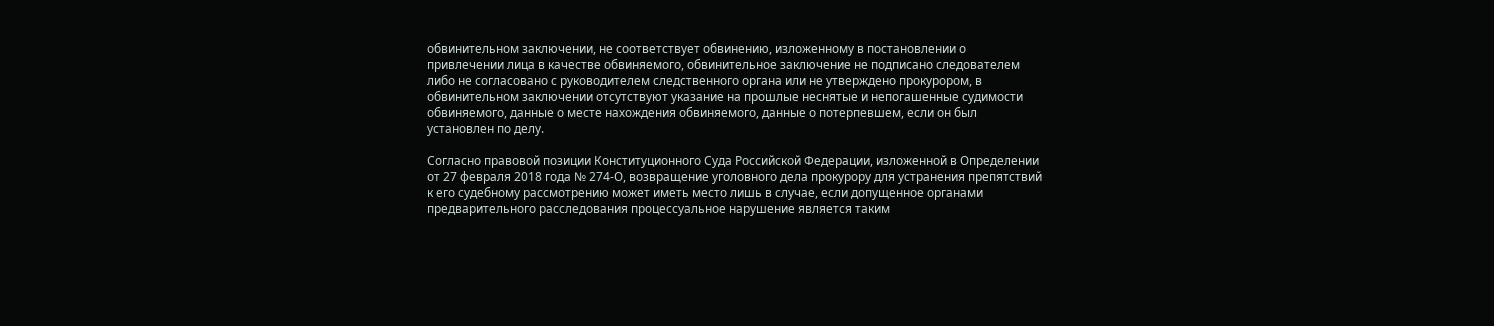обвинительном заключении, не соответствует обвинению, изложенному в постановлении о привлечении лица в качестве обвиняемого, обвинительное заключение не подписано следователем либо не согласовано с руководителем следственного органа или не утверждено прокурором, в обвинительном заключении отсутствуют указание на прошлые неснятые и непогашенные судимости обвиняемого, данные о месте нахождения обвиняемого, данные о потерпевшем, если он был установлен по делу.

Согласно правовой позиции Конституционного Суда Российской Федерации, изложенной в Определении от 27 февраля 2018 года № 274-О, возвращение уголовного дела прокурору для устранения препятствий к его судебному рассмотрению может иметь место лишь в случае, если допущенное органами предварительного расследования процессуальное нарушение является таким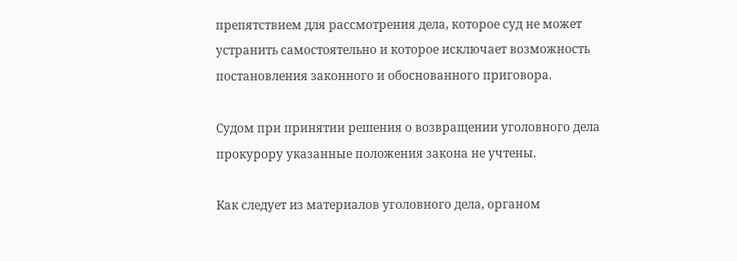препятствием для рассмотрения дела, которое суд не может устранить самостоятельно и которое исключает возможность постановления законного и обоснованного приговора.

Судом при принятии решения о возвращении уголовного дела прокурору указанные положения закона не учтены.

Как следует из материалов уголовного дела, органом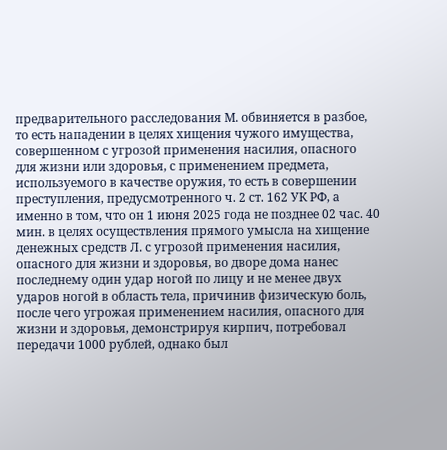предварительного расследования М. обвиняется в разбое, то есть нападении в целях хищения чужого имущества, совершенном с угрозой применения насилия, опасного для жизни или здоровья, с применением предмета, используемого в качестве оружия, то есть в совершении преступления, предусмотренного ч. 2 ст. 162 УК РФ, а именно в том, что он 1 июня 2025 года не позднее 02 час. 40 мин. в целях осуществления прямого умысла на хищение денежных средств Л. с угрозой применения насилия, опасного для жизни и здоровья, во дворе дома нанес последнему один удар ногой по лицу и не менее двух ударов ногой в область тела, причинив физическую боль, после чего угрожая применением насилия, опасного для жизни и здоровья, демонстрируя кирпич, потребовал передачи 1000 рублей, однако был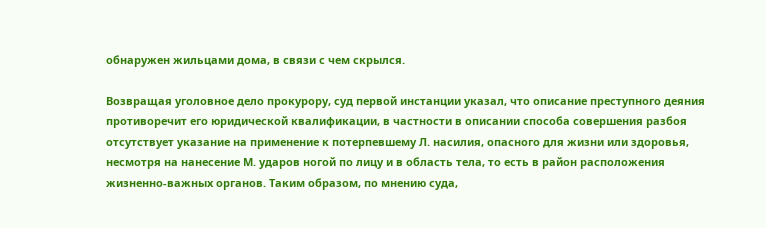обнаружен жильцами дома, в связи с чем скрылся.

Возвращая уголовное дело прокурору, суд первой инстанции указал, что описание преступного деяния противоречит его юридической квалификации, в частности в описании способа совершения разбоя отсутствует указание на применение к потерпевшему Л. насилия, опасного для жизни или здоровья, несмотря на нанесение М. ударов ногой по лицу и в область тела, то есть в район расположения жизненно-важных органов. Таким образом, по мнению суда,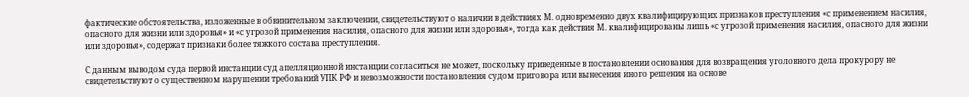фактические обстоятельства, изложенные в обвинительном заключении, свидетельствуют о наличии в действиях М. одновременно двух квалифицирующих признаков преступления «с применением насилия, опасного для жизни или здоровья» и «с угрозой применения насилия, опасного для жизни или здоровья», тогда как действия М. квалифицированы лишь «с угрозой применения насилия, опасного для жизни или здоровья», содержат признаки более тяжкого состава преступления.

С данным выводом суда первой инстанции суд апелляционной инстанции согласиться не может, поскольку приведенные в постановлении основания для возвращения уголовного дела прокурору не свидетельствуют о существенном нарушении требований УПК РФ и невозможности постановления судом приговора или вынесения иного решения на основе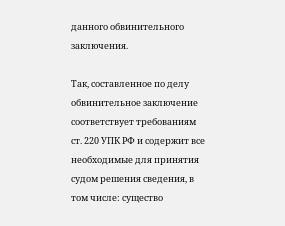данного обвинительного заключения.

Так, составленное по делу обвинительное заключение соответствует требованиям ст. 220 УПК РФ и содержит все необходимые для принятия судом решения сведения, в том числе: существо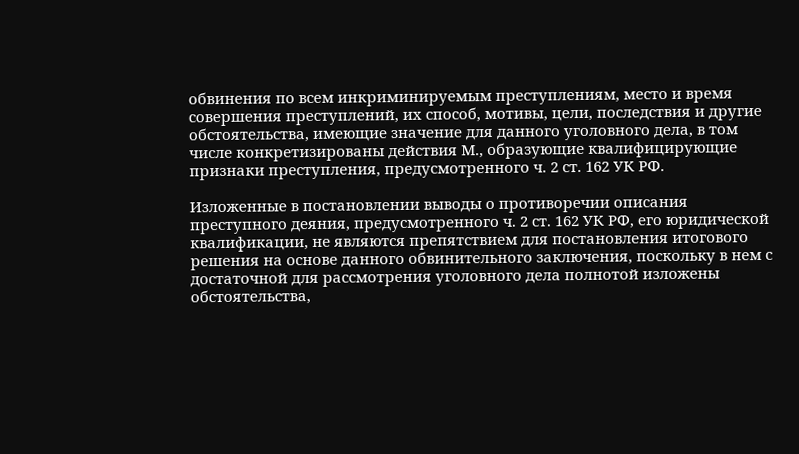обвинения по всем инкриминируемым преступлениям, место и время совершения преступлений, их способ, мотивы, цели, последствия и другие обстоятельства, имеющие значение для данного уголовного дела, в том числе конкретизированы действия М., образующие квалифицирующие признаки преступления, предусмотренного ч. 2 ст. 162 УК РФ.

Изложенные в постановлении выводы о противоречии описания преступного деяния, предусмотренного ч. 2 ст. 162 УК РФ, его юридической квалификации, не являются препятствием для постановления итогового решения на основе данного обвинительного заключения, поскольку в нем с достаточной для рассмотрения уголовного дела полнотой изложены обстоятельства,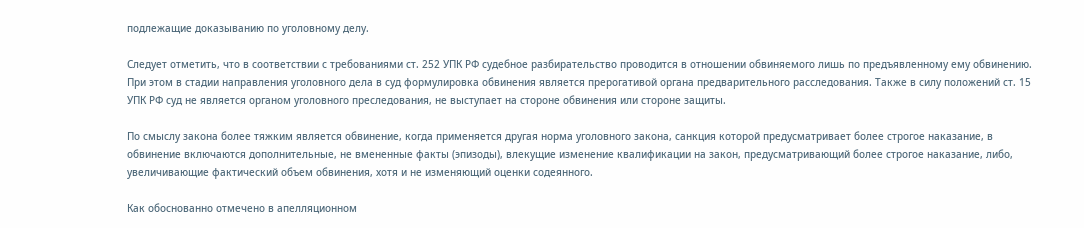подлежащие доказыванию по уголовному делу.

Следует отметить, что в соответствии с требованиями ст. 252 УПК РФ судебное разбирательство проводится в отношении обвиняемого лишь по предъявленному ему обвинению. При этом в стадии направления уголовного дела в суд формулировка обвинения является прерогативой органа предварительного расследования. Также в силу положений ст. 15 УПК РФ суд не является органом уголовного преследования, не выступает на стороне обвинения или стороне защиты.

По смыслу закона более тяжким является обвинение, когда применяется другая норма уголовного закона, санкция которой предусматривает более строгое наказание, в обвинение включаются дополнительные, не вмененные факты (эпизоды), влекущие изменение квалификации на закон, предусматривающий более строгое наказание, либо, увеличивающие фактический объем обвинения, хотя и не изменяющий оценки содеянного.

Как обоснованно отмечено в апелляционном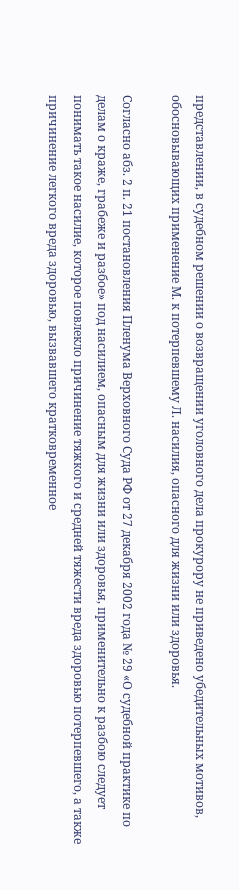представлении, в судебном решении о возвращении уголовного дела прокурору не приведено убедительных мотивов, обосновывающих применение М. к потерпевшему Л. насилия, опасного для жизни или здоровья.

Согласно абз. 2 п. 21 постановления Пленума Верховного Суда РФ от 27 декабря 2002 года № 29 «О судебной практике по делам о краже, грабеже и разбое» под насилием, опасным для жизни или здоровья, применительно к разбою следует понимать такое насилие, которое повлекло причинение тяжкого и средней тяжести вреда здоровью потерпевшего, а также причинение легкого вреда здоровью, вызвавшего кратковременное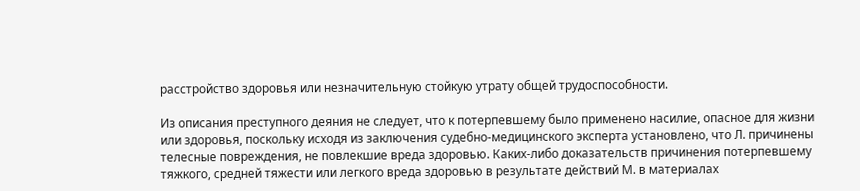расстройство здоровья или незначительную стойкую утрату общей трудоспособности.

Из описания преступного деяния не следует, что к потерпевшему было применено насилие, опасное для жизни или здоровья, поскольку исходя из заключения судебно-медицинского эксперта установлено, что Л. причинены телесные повреждения, не повлекшие вреда здоровью. Каких-либо доказательств причинения потерпевшему тяжкого, средней тяжести или легкого вреда здоровью в результате действий М. в материалах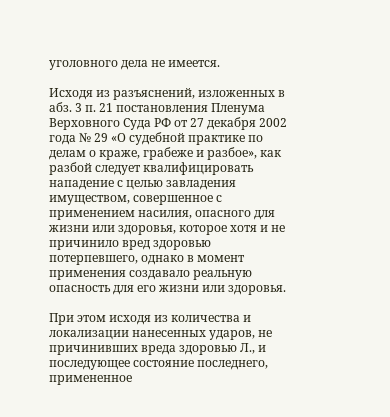уголовного дела не имеется.

Исходя из разъяснений, изложенных в абз. 3 п. 21 постановления Пленума Верховного Суда РФ от 27 декабря 2002 года № 29 «О судебной практике по делам о краже, грабеже и разбое», как разбой следует квалифицировать нападение с целью завладения имуществом, совершенное с применением насилия, опасного для жизни или здоровья, которое хотя и не причинило вред здоровью потерпевшего, однако в момент применения создавало реальную опасность для его жизни или здоровья.

При этом исходя из количества и локализации нанесенных ударов, не причинивших вреда здоровью Л., и последующее состояние последнего, примененное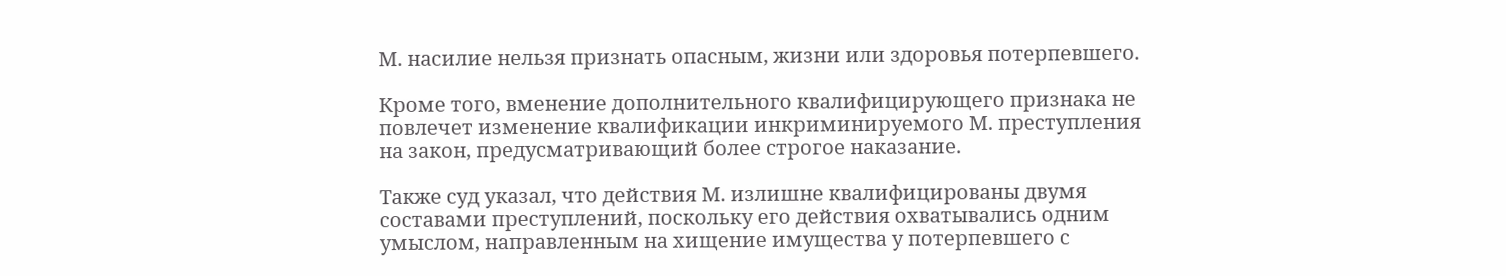М. насилие нельзя признать опасным, жизни или здоровья потерпевшего.

Кроме того, вменение дополнительного квалифицирующего признака не повлечет изменение квалификации инкриминируемого М. преступления на закон, предусматривающий более строгое наказание.

Также суд указал, что действия М. излишне квалифицированы двумя составами преступлений, поскольку его действия охватывались одним умыслом, направленным на хищение имущества у потерпевшего с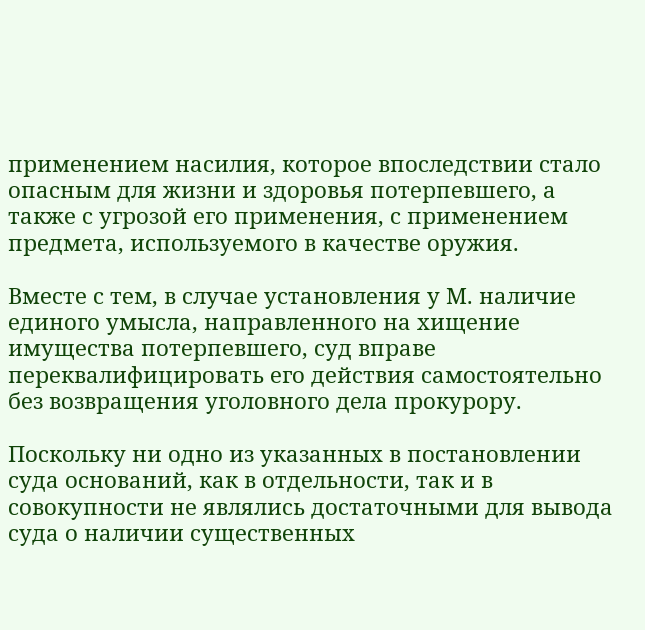применением насилия, которое впоследствии стало опасным для жизни и здоровья потерпевшего, а также с угрозой его применения, с применением предмета, используемого в качестве оружия.

Вместе с тем, в случае установления у М. наличие единого умысла, направленного на хищение имущества потерпевшего, суд вправе переквалифицировать его действия самостоятельно без возвращения уголовного дела прокурору.

Поскольку ни одно из указанных в постановлении суда оснований, как в отдельности, так и в совокупности не являлись достаточными для вывода суда о наличии существенных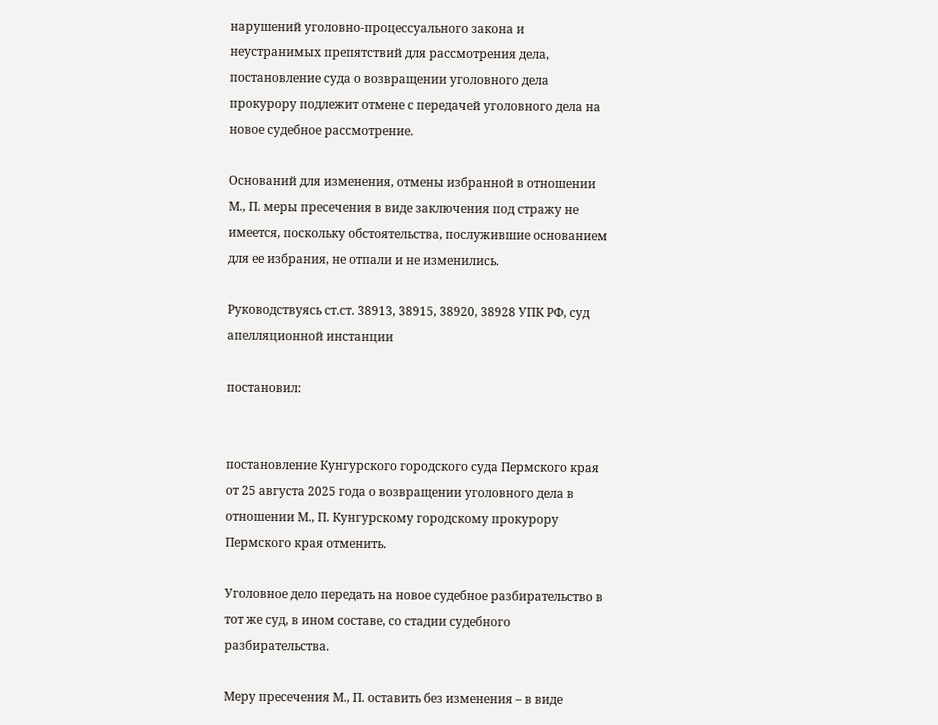нарушений уголовно-процессуального закона и неустранимых препятствий для рассмотрения дела, постановление суда о возвращении уголовного дела прокурору подлежит отмене с передачей уголовного дела на новое судебное рассмотрение.

Оснований для изменения, отмены избранной в отношении М., П. меры пресечения в виде заключения под стражу не имеется, поскольку обстоятельства, послужившие основанием для ее избрания, не отпали и не изменились.

Руководствуясь ст.ст. 38913, 38915, 38920, 38928 УПК РФ, суд апелляционной инстанции

постановил:


постановление Кунгурского городского суда Пермского края от 25 августа 2025 года о возвращении уголовного дела в отношении М., П. Кунгурскому городскому прокурору Пермского края отменить.

Уголовное дело передать на новое судебное разбирательство в тот же суд, в ином составе, со стадии судебного разбирательства.

Меру пресечения М., П. оставить без изменения – в виде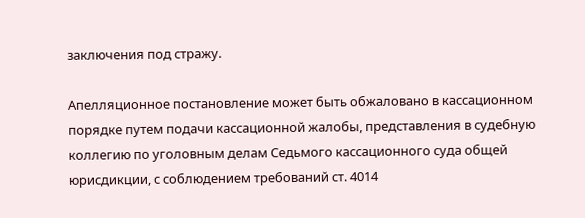заключения под стражу.

Апелляционное постановление может быть обжаловано в кассационном порядке путем подачи кассационной жалобы, представления в судебную коллегию по уголовным делам Седьмого кассационного суда общей юрисдикции, с соблюдением требований ст. 4014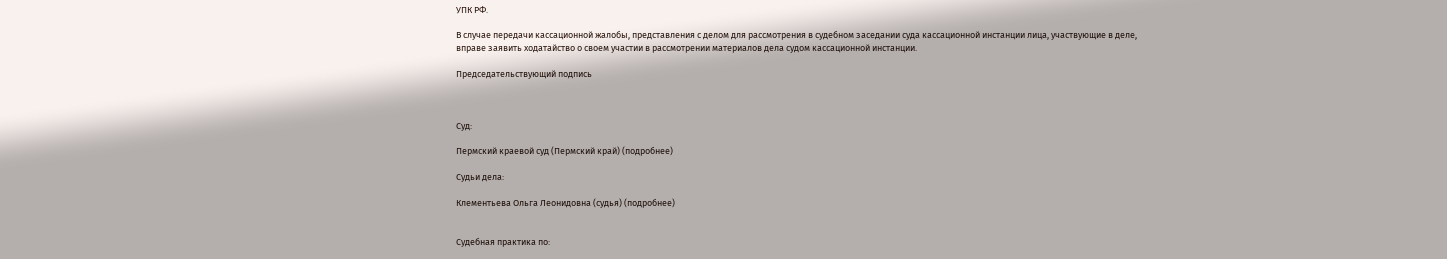УПК РФ.

В случае передачи кассационной жалобы, представления с делом для рассмотрения в судебном заседании суда кассационной инстанции лица, участвующие в деле, вправе заявить ходатайство о своем участии в рассмотрении материалов дела судом кассационной инстанции.

Председательствующий подпись



Суд:

Пермский краевой суд (Пермский край) (подробнее)

Судьи дела:

Клементьева Ольга Леонидовна (судья) (подробнее)


Судебная практика по: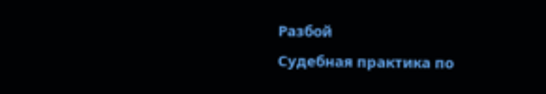Разбой
Судебная практика по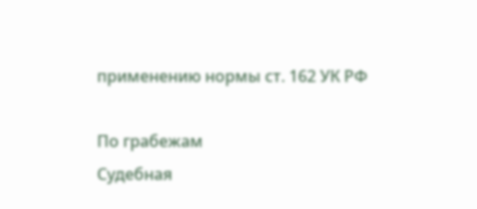применению нормы ст. 162 УК РФ

По грабежам
Судебная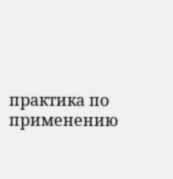практика по применению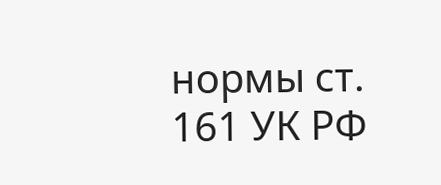нормы ст. 161 УК РФ